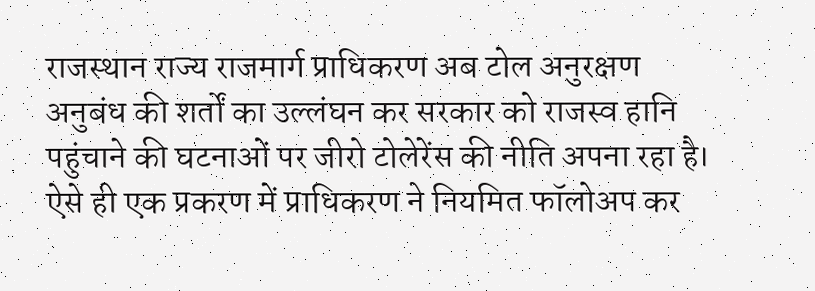राजस्थान राज्य राजमार्ग प्राधिकरण अब टोल अनुरक्षण अनुबंध की शर्तों का उल्लंघन कर सरकार को राजस्व हानि पहुंचाने की घटनाओं पर जीरो टोलेरेंस की नीति अपना रहा है। ऐसे ही एक प्रकरण में प्राधिकरण ने नियमित फॉलोअप कर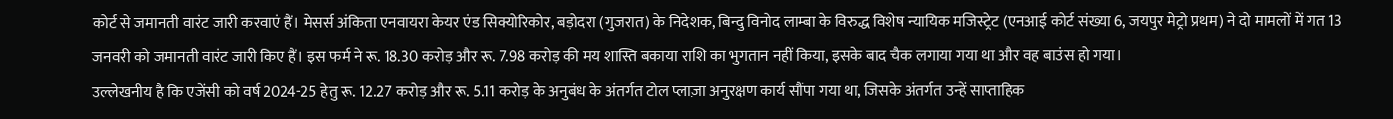कोर्ट से जमानती वारंट जारी करवाएं हैं। मेसर्स अंकिता एनवायरा केयर एंड सिक्योरिकोर, बड़ोदरा (गुजरात) के निदेशक, बिन्दु विनोद लाम्बा के विरुद्ध विशेष न्यायिक मजिस्ट्रेट (एनआई कोर्ट संख्या 6, जयपुर मेट्रो प्रथम) ने दो मामलों में गत 13 जनवरी को जमानती वारंट जारी किए हैं। इस फर्म ने रू. 18.30 करोड़ और रू. 7.98 करोड़ की मय शास्ति बकाया राशि का भुगतान नहीं किया, इसके बाद चैक लगाया गया था और वह बाउंस हो गया।
उल्लेखनीय है कि एजेंसी को वर्ष 2024-25 हेतु रू. 12.27 करोड़ और रू. 5.11 करोड़ के अनुबंध के अंतर्गत टोल प्लाज़ा अनुरक्षण कार्य सौंपा गया था, जिसके अंतर्गत उन्हें साप्ताहिक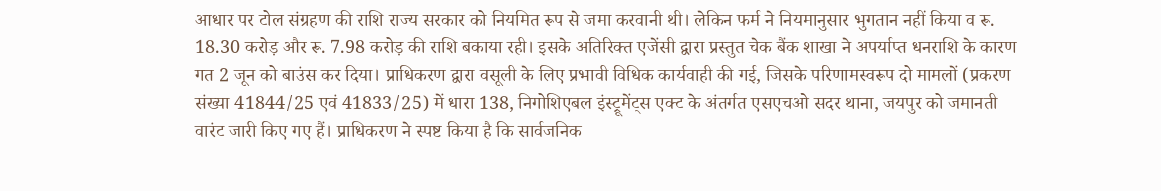आधार पर टोल संग्रहण की राशि राज्य सरकार को नियमित रूप से जमा करवानी थी। लेकिन फर्म ने नियमानुसार भुगतान नहीं किया व रू. 18.30 करोड़ और रू. 7.98 करोड़ की राशि बकाया रही। इसके अतिरिक्त एजेंसी द्वारा प्रस्तुत चेक बैंक शाखा ने अपर्याप्त धनराशि के कारण गत 2 जून को बाउंस कर दिया। प्राधिकरण द्वारा वसूली के लिए प्रभावी विधिक कार्यवाही की गई, जिसके परिणामस्वरूप दो मामलों (प्रकरण संख्या 41844/25 एवं 41833/25) में धारा 138, निगोशिएबल इंस्ट्रूमेंट्स एक्ट के अंतर्गत एसएचओ सदर थाना, जयपुर को जमानती वारंट जारी किए गए हैं। प्राधिकरण ने स्पष्ट किया है कि सार्वजनिक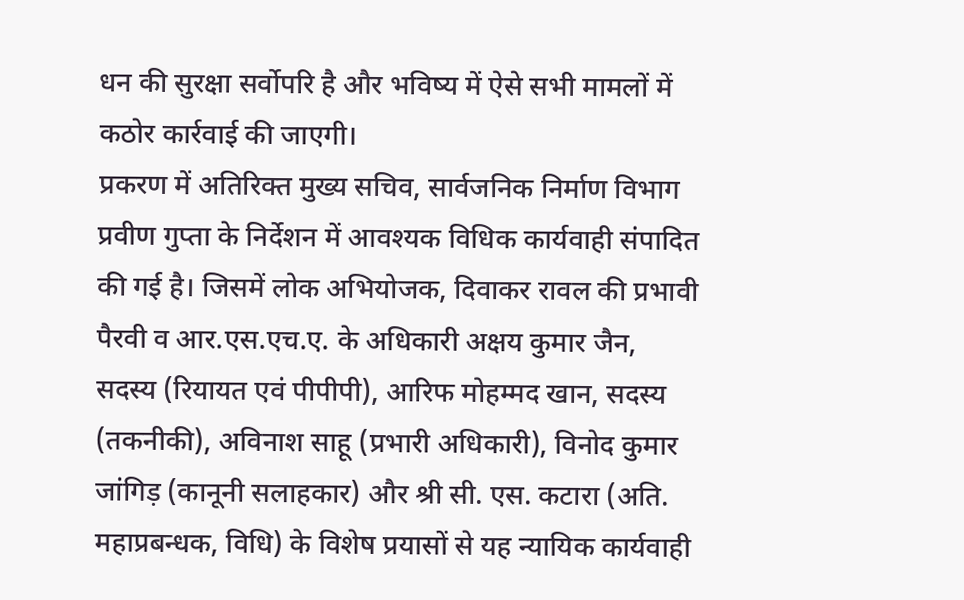धन की सुरक्षा सर्वोपरि है और भविष्य में ऐसे सभी मामलों में कठोर कार्रवाई की जाएगी।
प्रकरण में अतिरिक्त मुख्य सचिव, सार्वजनिक निर्माण विभाग प्रवीण गुप्ता के निर्देशन में आवश्यक विधिक कार्यवाही संपादित की गई है। जिसमें लोक अभियोजक, दिवाकर रावल की प्रभावी पैरवी व आर.एस.एच.ए. के अधिकारी अक्षय कुमार जैन, सदस्य (रियायत एवं पीपीपी), आरिफ मोहम्मद खान, सदस्य (तकनीकी), अविनाश साहू (प्रभारी अधिकारी), विनोद कुमार जांगिड़ (कानूनी सलाहकार) और श्री सी. एस. कटारा (अति. महाप्रबन्धक, विधि) के विशेष प्रयासों से यह न्यायिक कार्यवाही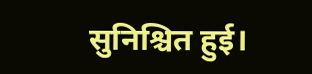सुनिश्चित हुई।